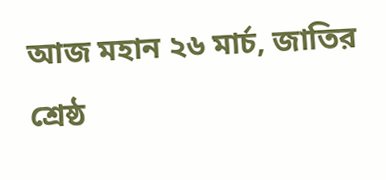আজ মহান ২৬ মার্চ, জাতির শ্রেষ্ঠ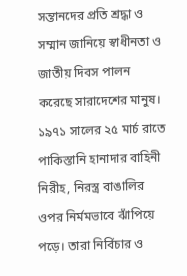সন্তানদের প্রতি শ্রদ্ধা ও সম্মান জানিয়ে স্বাধীনতা ও জাতীয় দিবস পালন করেছে সারাদেশের মানুষ। ১৯৭১ সালের ২৫ মার্চ রাতে পাকিস্তানি হানাদার বাহিনী নিরীহ, নিরস্ত্র বাঙালির ওপর নির্মমভাবে ঝাঁপিয়ে পড়ে। তারা নির্বিচার ও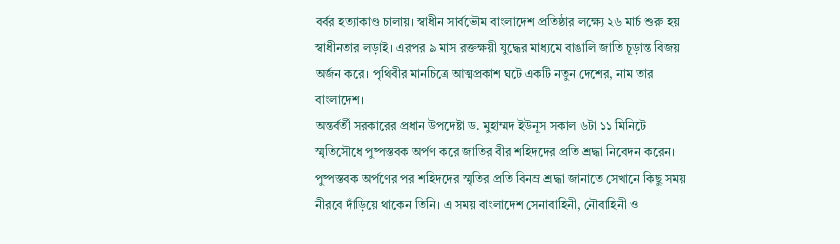বর্বর হত্যাকাণ্ড চালায়। স্বাধীন সার্বভৌম বাংলাদেশ প্রতিষ্ঠার লক্ষ্যে ২৬ মার্চ শুরু হয় স্বাধীনতার লড়াই। এরপর ৯ মাস রক্তক্ষয়ী যুদ্ধের মাধ্যমে বাঙালি জাতি চূড়ান্ত বিজয় অর্জন করে। পৃথিবীর মানচিত্রে আত্মপ্রকাশ ঘটে একটি নতুন দেশের, নাম তার বাংলাদেশ।
অন্তর্বর্তী সরকারের প্রধান উপদেষ্টা ড. মুহাম্মদ ইউনূস সকাল ৬টা ১১ মিনিটে স্মৃতিসৌধে পুষ্পস্তবক অর্পণ করে জাতির বীর শহিদদের প্রতি শ্রদ্ধা নিবেদন করেন। পুষ্পস্তবক অর্পণের পর শহিদদের স্মৃতির প্রতি বিনম্র শ্রদ্ধা জানাতে সেখানে কিছু সময় নীরবে দাঁড়িয়ে থাকেন তিনি। এ সময় বাংলাদেশ সেনাবাহিনী, নৌবাহিনী ও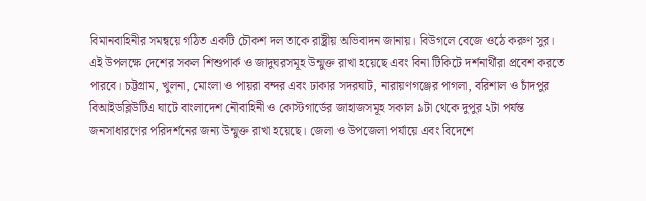বিমানবাহিনীর সমন্বয়ে গঠিত একটি চৌকশ দল তাকে রাষ্ট্রীয় অভিবাদন জানায়। বিউগলে বেজে ওঠে করুণ সুর।
এই উপলক্ষে দেশের সকল শিশুপার্ক ও জাদুঘরসমূহ উন্মুক্ত রাখা হয়েছে এবং বিনা টিকিটে দর্শনার্থীরা প্রবেশ করতে পারবে। চট্টগ্রাম, খুলনা, মোংলা ও পায়রা বন্দর এবং ঢাকার সদরঘাট, নারায়ণগঞ্জের পাগলা, বরিশাল ও চাঁদপুর বিআইডব্লিউটিএ ঘাটে বাংলাদেশ নৌবাহিনী ও কোস্টগার্ডের জাহাজসমূহ সকাল ৯টা থেকে দুপুর ২টা পর্যন্ত জনসাধারণের পরিদর্শনের জন্য উন্মুক্ত রাখা হয়েছে। জেলা ও উপজেলা পর্যায়ে এবং বিদেশে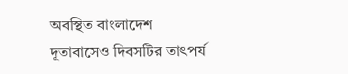অবস্থিত বাংলাদেশ দূতাবাসেও দিবসটির তাৎপর্য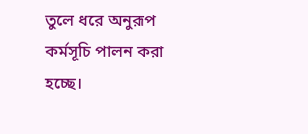তুলে ধরে অনুরূপ কর্মসূচি পালন করা হচ্ছে।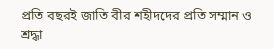প্রতি বছরই জাতি বীর শহীদদের প্রতি সম্মান ও শ্রদ্ধা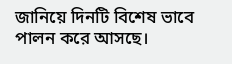জানিয়ে দিনটি বিশেষ ভাবে পালন করে আসছে।